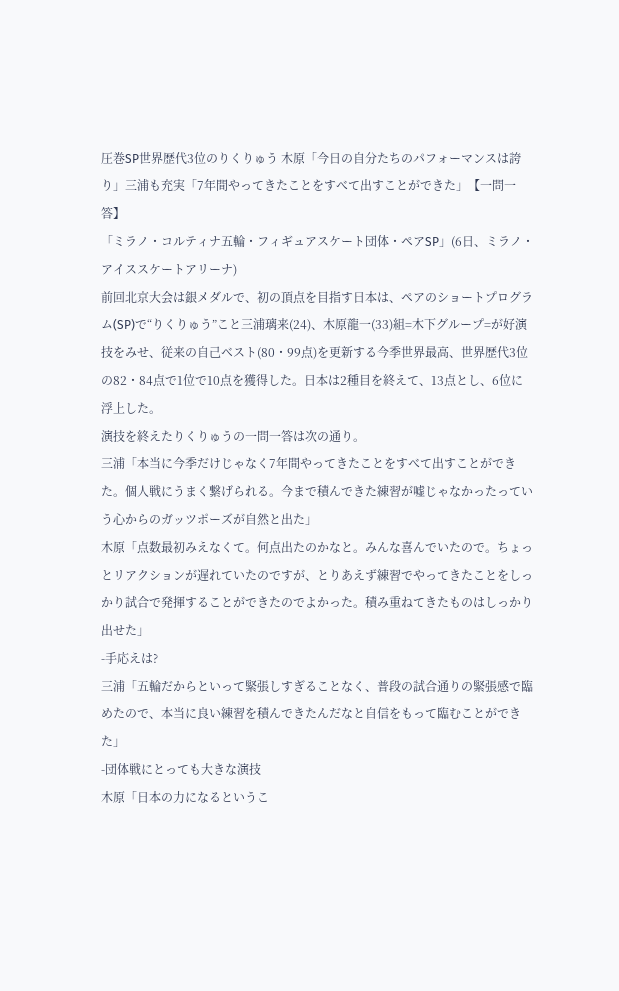圧巻SP世界歴代3位のりくりゅう 木原「今日の自分たちのパフォーマンスは誇り」三浦も充実「7年間やってきたことをすべて出すことができた」【一問一答】
「ミラノ・コルティナ五輪・フィギュアスケート団体・ペアSP」(6日、ミラノ・アイススケートアリーナ)
前回北京大会は銀メダルで、初の頂点を目指す日本は、ペアのショートプログラム(SP)で“りくりゅう”こと三浦璃来(24)、木原龍一(33)組=木下グループ=が好演技をみせ、従来の自己ベスト(80・99点)を更新する今季世界最高、世界歴代3位の82・84点で1位で10点を獲得した。日本は2種目を終えて、13点とし、6位に浮上した。
演技を終えたりくりゅうの一問一答は次の通り。
三浦「本当に今季だけじゃなく7年間やってきたことをすべて出すことができた。個人戦にうまく繋げられる。今まで積んできた練習が嘘じゃなかったっていう心からのガッツポーズが自然と出た」
木原「点数最初みえなくて。何点出たのかなと。みんな喜んでいたので。ちょっとリアクションが遅れていたのですが、とりあえず練習でやってきたことをしっかり試合で発揮することができたのでよかった。積み重ねてきたものはしっかり出せた」
-手応えは?
三浦「五輪だからといって緊張しすぎることなく、普段の試合通りの緊張感で臨めたので、本当に良い練習を積んできたんだなと自信をもって臨むことができた」
-団体戦にとっても大きな演技
木原「日本の力になるというこ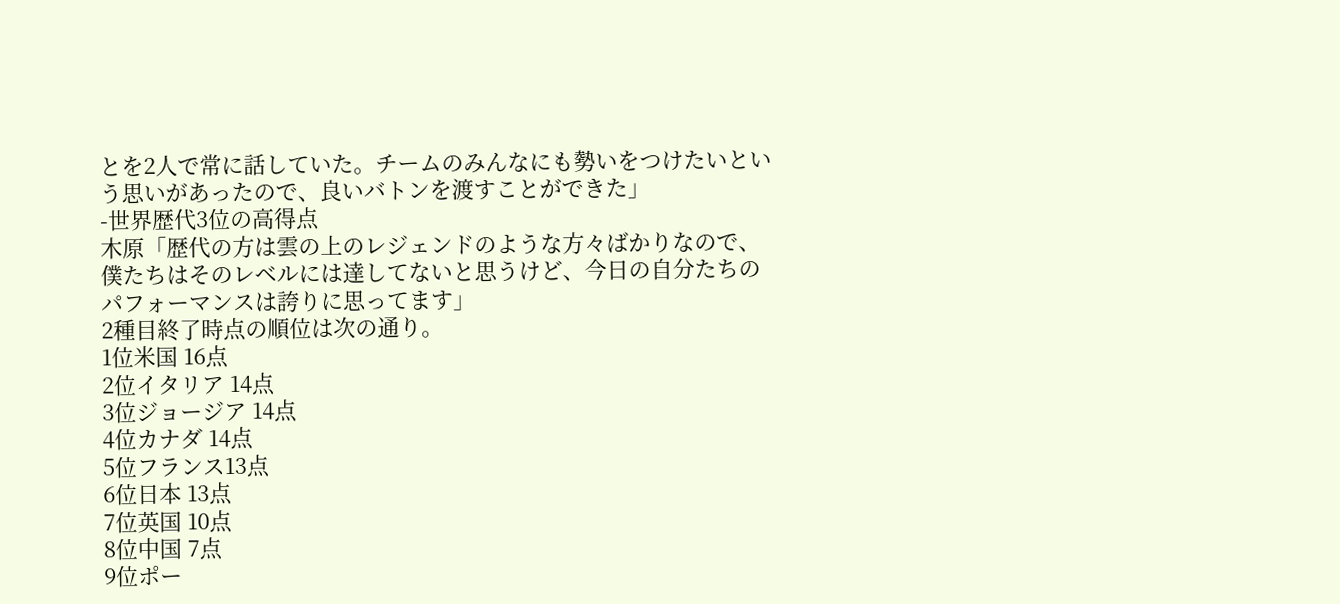とを2人で常に話していた。チームのみんなにも勢いをつけたいという思いがあったので、良いバトンを渡すことができた」
-世界歴代3位の高得点
木原「歴代の方は雲の上のレジェンドのような方々ばかりなので、僕たちはそのレベルには達してないと思うけど、今日の自分たちのパフォーマンスは誇りに思ってます」
2種目終了時点の順位は次の通り。
1位米国 16点
2位イタリア 14点
3位ジョージア 14点
4位カナダ 14点
5位フランス13点
6位日本 13点
7位英国 10点
8位中国 7点
9位ポー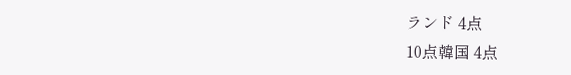ランド 4点
10点韓国 4点